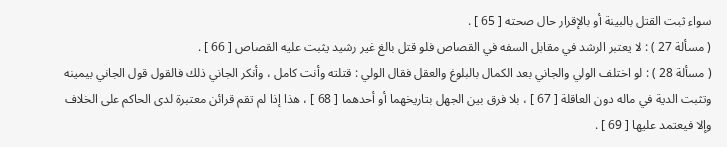سواء ثبت القتل بالبينة أو بالإقرار حال صحته [ 65 ] .
( مسألة 27 ) : لا يعتبر الرشد في مقابل السفه في القصاص فلو قتل بالغ غير رشيد يثبت عليه القصاص [ 66 ] .
( مسألة 28 ) : لو اختلف الولي والجاني بعد الكمال بالبلوغ والعقل فقال الولي : قتلته وأنت كامل ، وأنكر الجاني ذلك فالقول قول الجاني بيمينه وتثبت الدية في ماله دون العاقلة [ 67 ] ، بلا فرق بين الجهل بتاريخهما أو أحدهما [ 68 ] ، هذا إذا لم تقم قرائن معتبرة لدى الحاكم على الخلاف وإلا فيعتمد عليها [ 69 ] .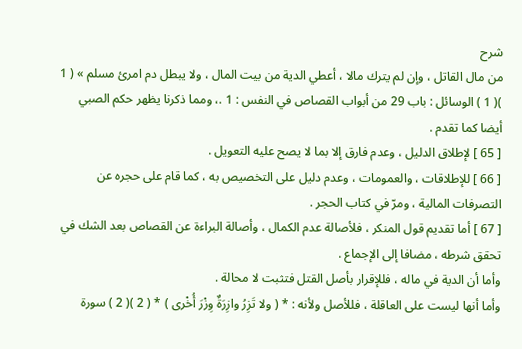شرح
من مال القاتل ، وإن لم يترك مالا ، أعطي الدية من بيت المال ، ولا يبطل دم امرئ مسلم » ( 1 )( 1 ) الوسائل : باب 29 من أبواب القصاص في النفس : 1 .، ومما ذكرنا يظهر حكم الصبي أيضا كما تقدم .
[ 65 ] لإطلاق الدليل ، وعدم فارق إلا بما لا يصح عليه التعويل .
[ 66 ] للإطلاقات ، والعمومات ، وعدم دليل على التخصيص به ، كما قام على حجره عن التصرفات المالية ، ومرّ في كتاب الحجر .
[ 67 ] أما تقديم قول المنكر ، فلأصالة عدم الكمال ، وأصالة البراءة عن القصاص بعد الشك في تحقق شرطه ، مضافا إلى الإجماع .
وأما أن الدية في ماله ، فللإقرار بأصل القتل فتثبت لا محالة .
وأما أنها ليست على العاقلة ، فللأصل ولأنه : * ( ولا تَزِرُ وازِرَةٌ وِزْرَ أُخْرى ) * ( 2 )( 2 ) سورة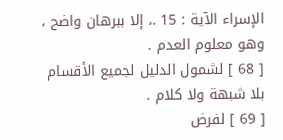الإسراء الآية : 15 .، إلا ببرهان واضح ، وهو معلوم العدم .
[ 68 ] لشمول الدليل لجميع الأقسام بلا شبهة ولا كلام .
[ 69 ] لفرض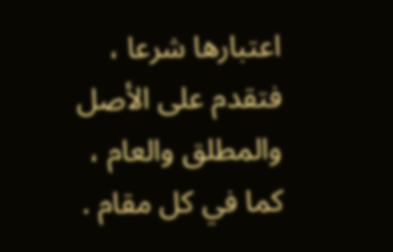اعتبارها شرعا ، فتقدم على الأصل والمطلق والعام ، كما في كل مقام .